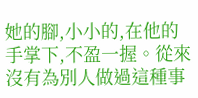她的腳,小小的,在他的手掌下,不盈一握。從來沒有為別人做過這種事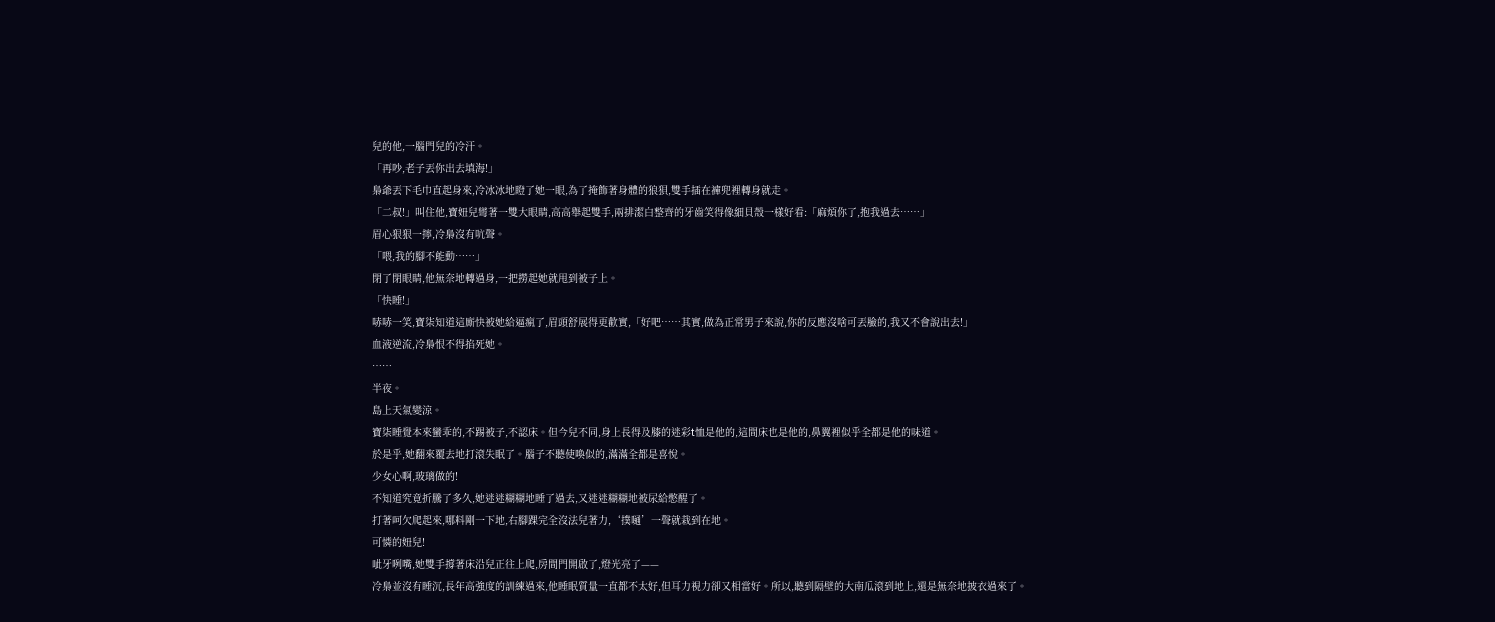兒的他,一腦門兒的冷汗。
「再吵,老子丟你出去填海!」
梟爺丟下毛巾直起身來,冷冰冰地瞪了她一眼,為了掩飾著身體的狼狽,雙手插在褲兜裡轉身就走。
「二叔!」叫住他,寶妞兒彎著一雙大眼睛,高高舉起雙手,兩排潔白整齊的牙齒笑得像細貝殼一樣好看:「麻煩你了,抱我過去……」
眉心狠狠一擰,冷梟沒有吭聲。
「喂,我的腳不能動……」
閉了閉眼睛,他無奈地轉過身,一把撈起她就甩到被子上。
「快睡!」
哧哧一笑,寶柒知道這廝快被她給逼瘋了,眉頭舒展得更歡實,「好吧……其實,做為正常男子來說,你的反應沒啥可丟臉的,我又不會說出去!」
血液逆流,冷梟恨不得掐死她。
……
半夜。
島上天氣變涼。
寶柒睡覺本來蠻乖的,不踢被子,不認床。但今兒不同,身上長得及膝的迷彩t恤是他的,這間床也是他的,鼻翼裡似乎全都是他的味道。
於是乎,她翻來覆去地打滾失眠了。腦子不聽使喚似的,滿滿全都是喜悅。
少女心啊,玻璃做的!
不知道究竟折騰了多久,她迷迷糊糊地睡了過去,又迷迷糊糊地被尿給憋醒了。
打著呵欠爬起來,哪料剛一下地,右腳踝完全沒法兒著力,‘撲嗵’一聲就栽到在地。
可憐的妞兒!
呲牙咧嘴,她雙手撐著床沿兒正往上爬,房間門開啟了,燈光亮了——
冷梟並沒有睡沉,長年高強度的訓練過來,他睡眠質量一直都不太好,但耳力視力卻又相當好。所以,聽到隔壁的大南瓜滾到地上,還是無奈地披衣過來了。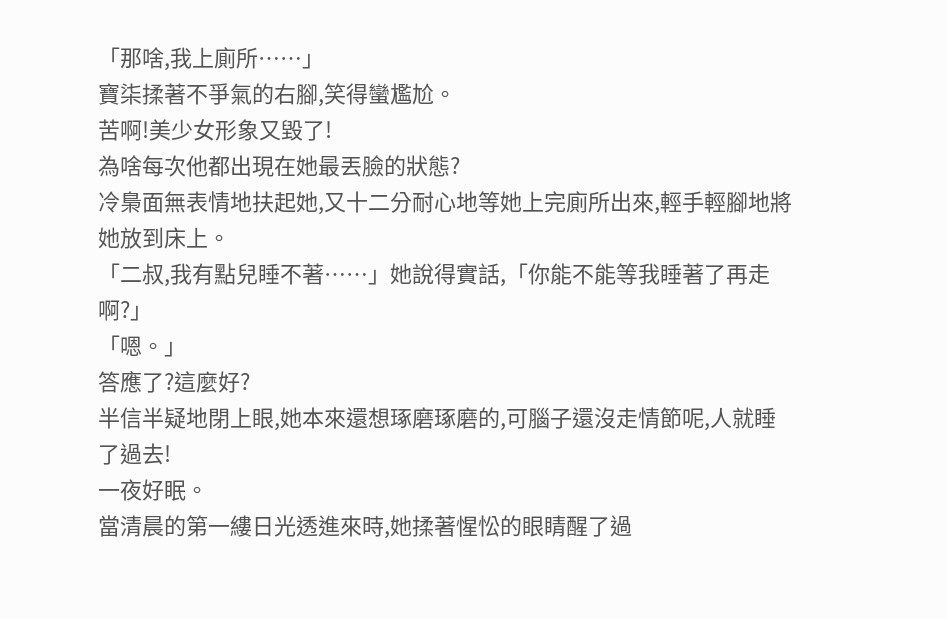「那啥,我上廁所……」
寶柒揉著不爭氣的右腳,笑得蠻尷尬。
苦啊!美少女形象又毀了!
為啥每次他都出現在她最丟臉的狀態?
冷梟面無表情地扶起她,又十二分耐心地等她上完廁所出來,輕手輕腳地將她放到床上。
「二叔,我有點兒睡不著……」她說得實話,「你能不能等我睡著了再走啊?」
「嗯。」
答應了?這麼好?
半信半疑地閉上眼,她本來還想琢磨琢磨的,可腦子還沒走情節呢,人就睡了過去!
一夜好眠。
當清晨的第一縷日光透進來時,她揉著惺忪的眼睛醒了過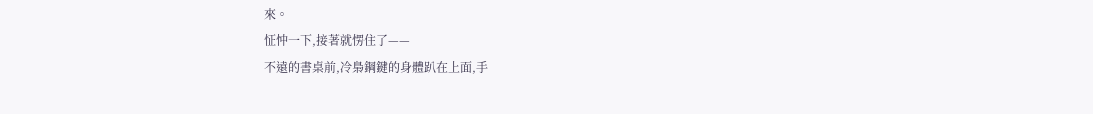來。
怔忡一下,接著就愣住了——
不遠的書桌前,冷梟鋼鍵的身體趴在上面,手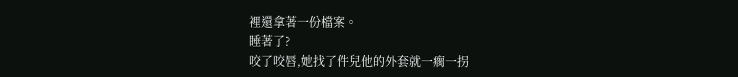裡還拿著一份檔案。
睡著了?
咬了咬唇,她找了件兒他的外套就一瘸一拐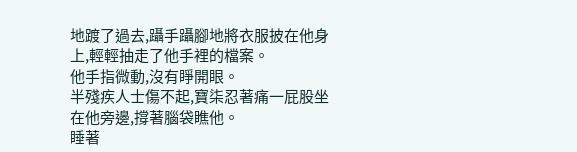地踱了過去,躡手躡腳地將衣服披在他身上,輕輕抽走了他手裡的檔案。
他手指微動,沒有睜開眼。
半殘疾人士傷不起,寶柒忍著痛一屁股坐在他旁邊,撐著腦袋瞧他。
睡著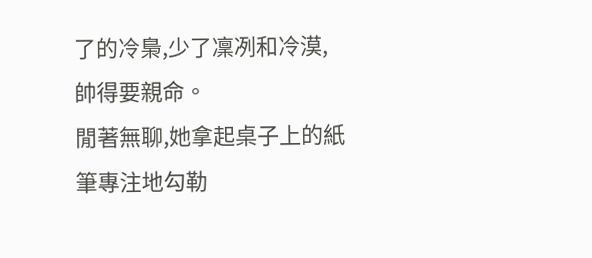了的冷梟,少了凜冽和冷漠,帥得要親命。
閒著無聊,她拿起桌子上的紙筆專注地勾勒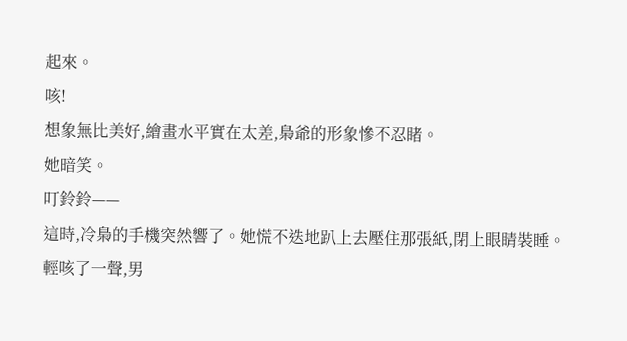起來。
咳!
想象無比美好,繪畫水平實在太差,梟爺的形象慘不忍睹。
她暗笑。
叮鈴鈴——
這時,冷梟的手機突然響了。她慌不迭地趴上去壓住那張紙,閉上眼睛裝睡。
輕咳了一聲,男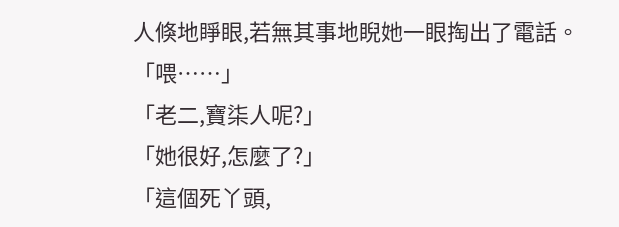人倏地睜眼,若無其事地睨她一眼掏出了電話。
「喂……」
「老二,寶柒人呢?」
「她很好,怎麼了?」
「這個死丫頭,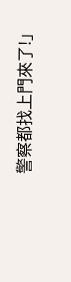警察都找上門來了!」